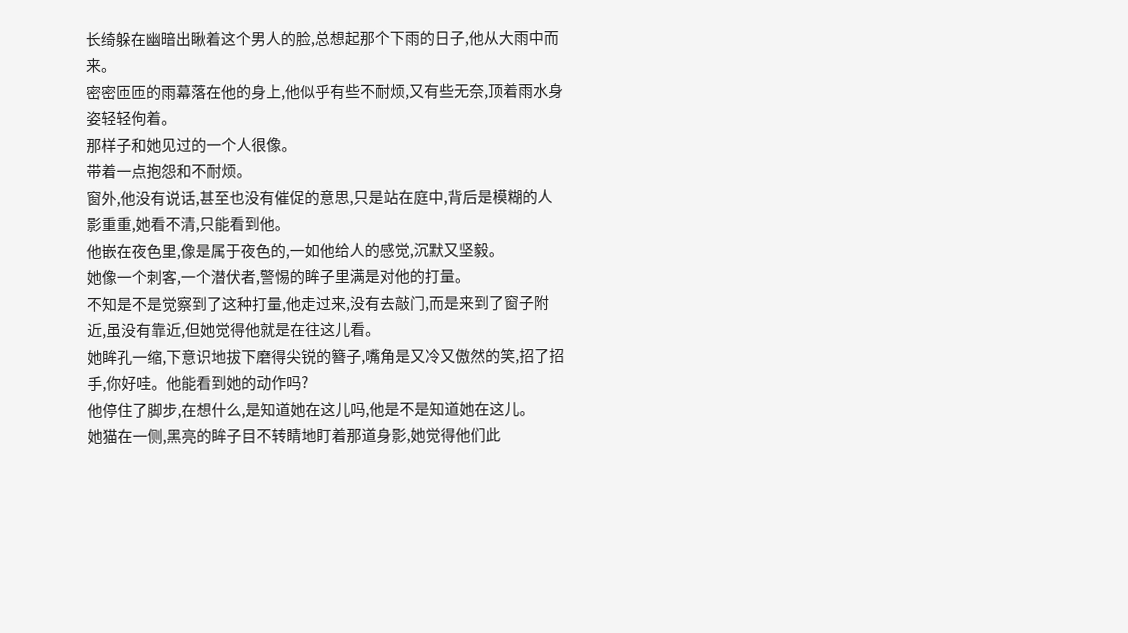长绮躲在幽暗出瞅着这个男人的脸,总想起那个下雨的日子,他从大雨中而来。
密密匝匝的雨幕落在他的身上,他似乎有些不耐烦,又有些无奈,顶着雨水身姿轻轻佝着。
那样子和她见过的一个人很像。
带着一点抱怨和不耐烦。
窗外,他没有说话,甚至也没有催促的意思,只是站在庭中,背后是模糊的人影重重,她看不清,只能看到他。
他嵌在夜色里,像是属于夜色的,一如他给人的感觉,沉默又坚毅。
她像一个刺客,一个潜伏者,警惕的眸子里满是对他的打量。
不知是不是觉察到了这种打量,他走过来,没有去敲门,而是来到了窗子附近,虽没有靠近,但她觉得他就是在往这儿看。
她眸孔一缩,下意识地拔下磨得尖锐的簪子,嘴角是又冷又傲然的笑,招了招手,你好哇。他能看到她的动作吗?
他停住了脚步,在想什么,是知道她在这儿吗,他是不是知道她在这儿。
她猫在一侧,黑亮的眸子目不转睛地盯着那道身影,她觉得他们此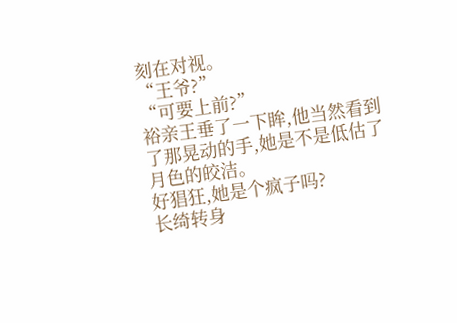刻在对视。
“王爷?”
“可要上前?”
裕亲王垂了一下眸,他当然看到了那晃动的手,她是不是低估了月色的皎洁。
好猖狂,她是个疯子吗?
长绮转身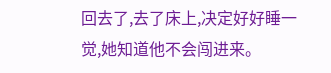回去了,去了床上,决定好好睡一觉,她知道他不会闯进来。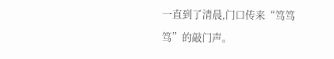一直到了清晨,门口传来“笃笃笃”的敲门声。